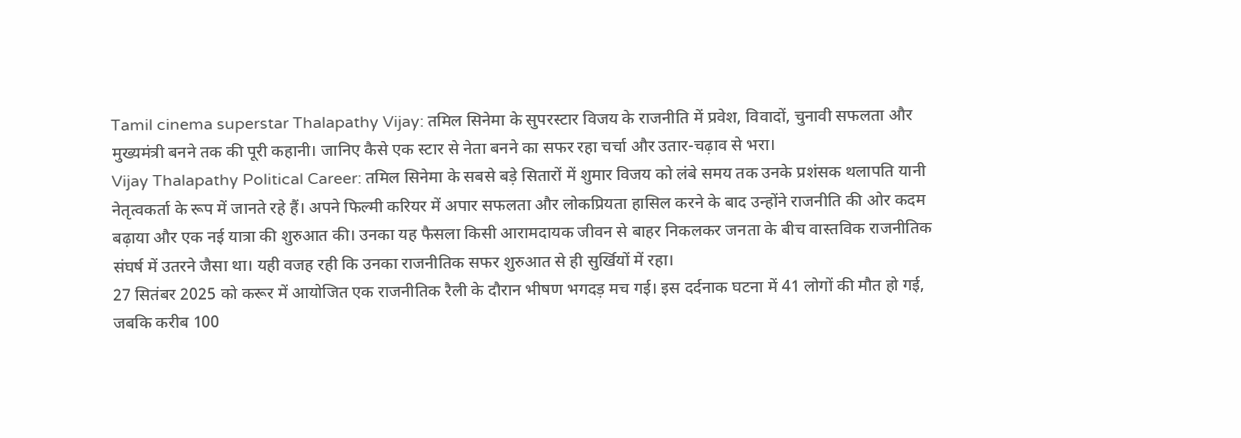Tamil cinema superstar Thalapathy Vijay: तमिल सिनेमा के सुपरस्टार विजय के राजनीति में प्रवेश, विवादों, चुनावी सफलता और मुख्यमंत्री बनने तक की पूरी कहानी। जानिए कैसे एक स्टार से नेता बनने का सफर रहा चर्चा और उतार-चढ़ाव से भरा।
Vijay Thalapathy Political Career: तमिल सिनेमा के सबसे बड़े सितारों में शुमार विजय को लंबे समय तक उनके प्रशंसक थलापति यानी नेतृत्वकर्ता के रूप में जानते रहे हैं। अपने फिल्मी करियर में अपार सफलता और लोकप्रियता हासिल करने के बाद उन्होंने राजनीति की ओर कदम बढ़ाया और एक नई यात्रा की शुरुआत की। उनका यह फैसला किसी आरामदायक जीवन से बाहर निकलकर जनता के बीच वास्तविक राजनीतिक संघर्ष में उतरने जैसा था। यही वजह रही कि उनका राजनीतिक सफर शुरुआत से ही सुर्खियों में रहा।
27 सितंबर 2025 को करूर में आयोजित एक राजनीतिक रैली के दौरान भीषण भगदड़ मच गई। इस दर्दनाक घटना में 41 लोगों की मौत हो गई, जबकि करीब 100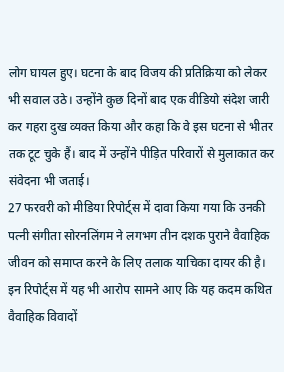लोग घायल हुए। घटना के बाद विजय की प्रतिक्रिया को लेकर भी सवाल उठे। उन्होंने कुछ दिनों बाद एक वीडियो संदेश जारी कर गहरा दुख व्यक्त किया और कहा कि वे इस घटना से भीतर तक टूट चुके हैं। बाद में उन्होंने पीड़ित परिवारों से मुलाकात कर संवेदना भी जताई।
27 फरवरी को मीडिया रिपोर्ट्स में दावा किया गया कि उनकी पत्नी संगीता सोरनलिंगम ने लगभग तीन दशक पुराने वैवाहिक जीवन को समाप्त करने के लिए तलाक याचिका दायर की है। इन रिपोर्ट्स में यह भी आरोप सामने आए कि यह कदम कथित वैवाहिक विवादों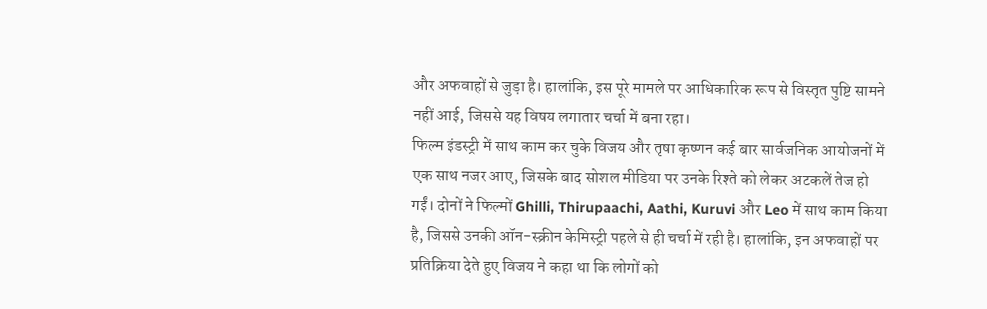और अफवाहों से जुड़ा है। हालांकि, इस पूरे मामले पर आधिकारिक रूप से विस्तृत पुष्टि सामने नहीं आई, जिससे यह विषय लगातार चर्चा में बना रहा।
फिल्म इंडस्ट्री में साथ काम कर चुके विजय और तृषा कृष्णन कई बार सार्वजनिक आयोजनों में एक साथ नजर आए, जिसके बाद सोशल मीडिया पर उनके रिश्ते को लेकर अटकलें तेज हो गईं। दोनों ने फिल्मों Ghilli, Thirupaachi, Aathi, Kuruvi और Leo में साथ काम किया है, जिससे उनकी ऑन-स्क्रीन केमिस्ट्री पहले से ही चर्चा में रही है। हालांकि, इन अफवाहों पर प्रतिक्रिया देते हुए विजय ने कहा था कि लोगों को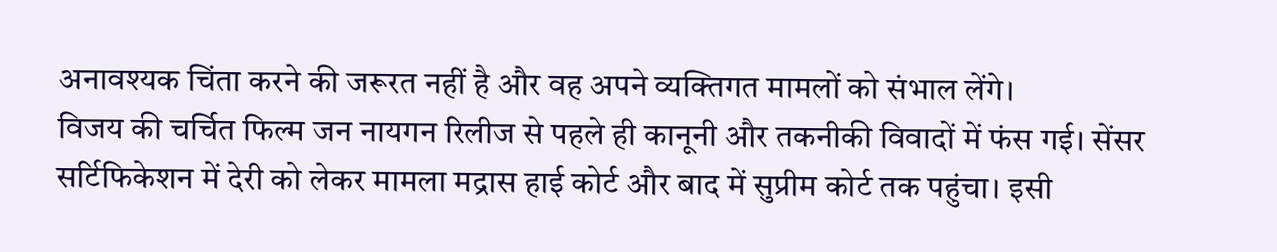अनावश्यक चिंता करने की जरूरत नहीं है और वह अपने व्यक्तिगत मामलों को संभाल लेंगे।
विजय की चर्चित फिल्म जन नायगन रिलीज से पहले ही कानूनी और तकनीकी विवादों में फंस गई। सेंसर सर्टिफिकेशन में देरी को लेकर मामला मद्रास हाई कोर्ट और बाद में सुप्रीम कोर्ट तक पहुंचा। इसी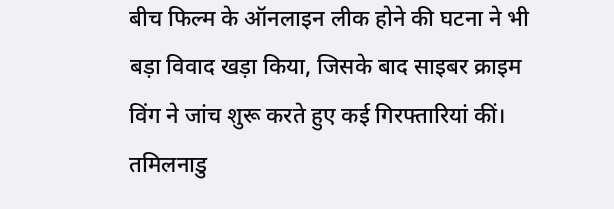बीच फिल्म के ऑनलाइन लीक होने की घटना ने भी बड़ा विवाद खड़ा किया, जिसके बाद साइबर क्राइम विंग ने जांच शुरू करते हुए कई गिरफ्तारियां कीं।
तमिलनाडु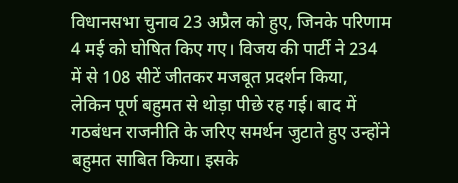विधानसभा चुनाव 23 अप्रैल को हुए, जिनके परिणाम 4 मई को घोषित किए गए। विजय की पार्टी ने 234 में से 108 सीटें जीतकर मजबूत प्रदर्शन किया, लेकिन पूर्ण बहुमत से थोड़ा पीछे रह गई। बाद में गठबंधन राजनीति के जरिए समर्थन जुटाते हुए उन्होंने बहुमत साबित किया। इसके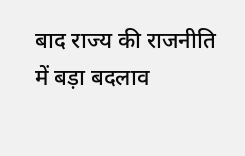बाद राज्य की राजनीति में बड़ा बदलाव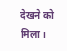देखने को मिला।